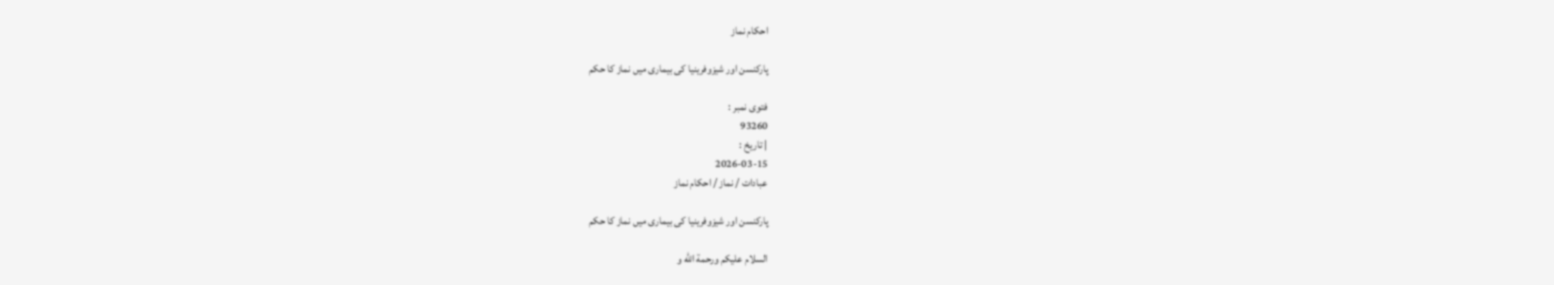احکام نماز

پارکنسن اور شیزوفرینیا کی بیماری میں نماز کا حکم

فتوی نمبر :
93260
| تاریخ :
2026-03-15
عبادات / نماز / احکام نماز

پارکنسن اور شیزوفرینیا کی بیماری میں نماز کا حکم

السلام علیکم ورحمة اللّٰه و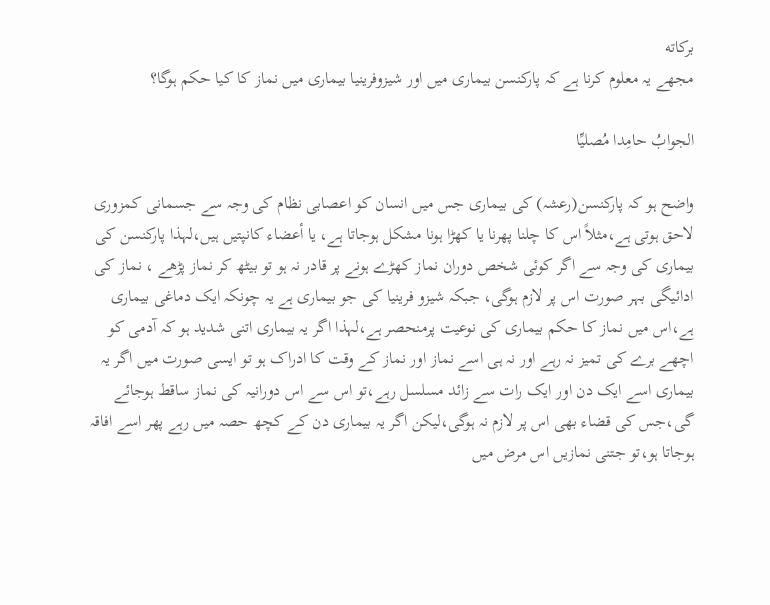بركاته
مجھے یہ معلوم کرنا ہے کہ پارکنسن بیماری میں اور شیزوفرینیا بیماری میں نماز کا کیا حکم ہوگا؟

الجوابُ حامِدا مُصلیِّا

واضح ہو کہ پارکنسن(رعشہ) کی بیماری جس میں انسان کو اعصابی نظام کی وجہ سے جسمانی کمزوری لاحق ہوتی ہے،مثلاً اس کا چلنا پھرنا یا کھڑا ہونا مشکل ہوجاتا ہے، یا أعضاء کانپتیں ہیں،لہذا پارکنسن کی بیماری کی وجہ سے اگر کوئی شخص دوران نماز کھڑے ہونے پر قادر نہ ہو تو بیٹھ کر نماز پڑھے ، نماز کی ادائیگی بہر صورت اس پر لازم ہوگی، جبکہ شیزو فرینیا کی جو بیماری ہے یہ چونکہ ایک دماغی بیماری ہے،اس میں نماز کا حکم بیماری کی نوعیت پرمنحصر ہے،لہذا اگر یہ بیماری اتنی شدید ہو کہ آدمی کو اچھے برے کی تمیز نہ رہے اور نہ ہی اسے نماز اور نماز کے وقت کا ادراک ہو تو ایسی صورت میں اگر یہ بیماری اسے ایک دن اور ایک رات سے زائد مسلسل رہے،تو اس سے اس دورانیہ کی نماز ساقط ہوجائے گی،جس کی قضاء بھی اس پر لازم نہ ہوگی،لیکن اگر یہ بیماری دن کے کچھ حصہ میں رہے پھر اسے افاقہ ہوجاتا ہو،تو جتنی نمازیں اس مرض میں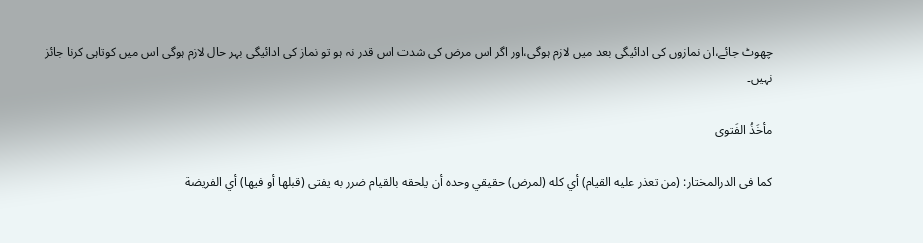چھوٹ جائے،ان نمازوں کی ادائیگی بعد میں لازم ہوگی،اور اگر اس مرض کی شدت اس قدر نہ ہو تو نماز کی ادائیگی بہر حال لازم ہوگی اس میں کوتاہی کرنا جائز نہیں۔

مأخَذُ الفَتوی

کما فی الدرالمختار: (من تعذر عليه القيام) أي كله (لمرض) حقيقي وحده أن يلحقه بالقيام ضرر به يفتى (قبلها أو فيها) أي الفريضة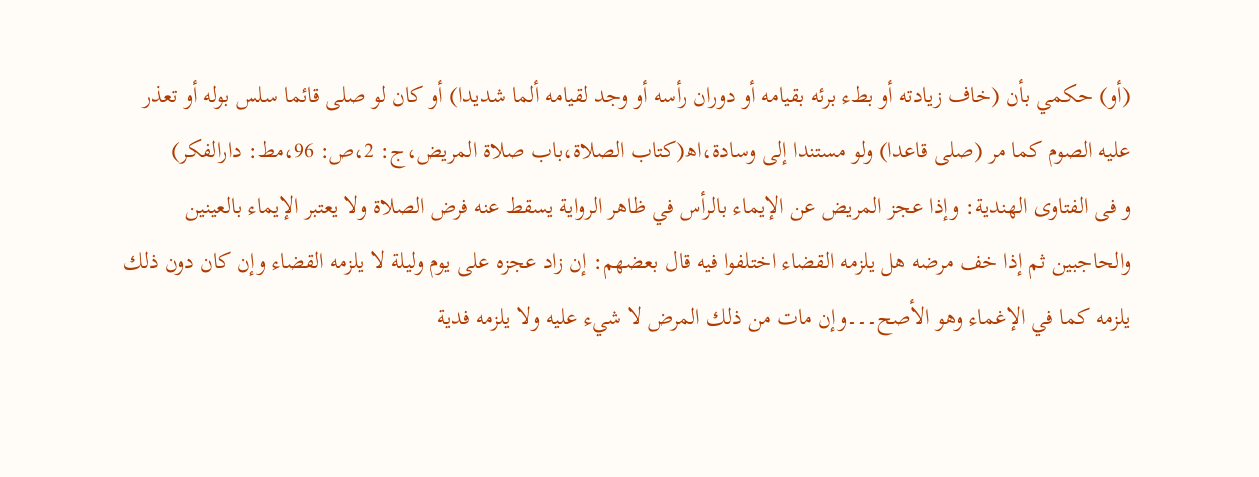(أو) حكمي بأن (خاف زيادته أو بطء برئه بقيامه أو دوران رأسه أو وجد لقيامه ألما شديدا) أو كان لو صلى قائما سلس بوله أو تعذر عليه الصوم كما مر (صلى قاعدا) ولو مستندا إلى وسادة،اھ(كتاب الصلاة،باب صلاة المريض،ج: 2،ص: 96،مط: دارالفکر)
و فی الفتاوی الھندیة: وإذا عجز المريض عن الإيماء بالرأس في ظاهر الرواية يسقط عنه فرض الصلاة ولا يعتبر الإيماء بالعينين والحاجبين ثم إذا خف مرضه هل يلزمه القضاء اختلفوا فيه قال بعضهم: إن زاد عجزه على يوم وليلة لا يلزمه القضاء وإن كان دون ذلك يلزمه كما في الإغماء وهو الأصح۔۔۔وإن مات من ذلك المرض لا شيء عليه ولا يلزمه فدية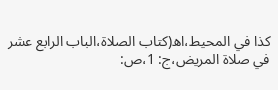كذا في المحيط،اھ(كتاب الصلاة،الباب الرابع عشر في صلاة المريض،ج: 1،ص: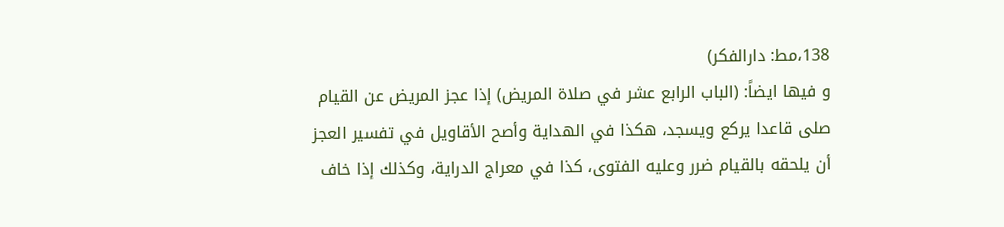138،مط: دارالفکر)
و فیھا ایضاً: (الباب الرابع عشر في صلاة المريض) إذا عجز المريض عن القيام صلى قاعدا يركع ويسجد، هكذا في الهداية وأصح الأقاويل في تفسير العجز أن يلحقه بالقيام ضرر وعليه الفتوى، كذا في معراج الدراية، وكذلك إذا خاف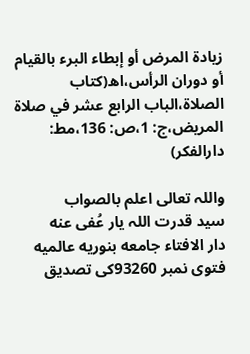زيادة المرض أو إبطاء البرء بالقيام أو دوران الرأس،اھ(كتاب الصلاة،الباب الرابع عشر في صلاة المريض،ج: 1،ص: 136،مط: دارالفکر)

واللہ تعالی اعلم بالصواب
سید قدرت اللہ یار عُفی عنه
دار الافتاء جامعه بنوریه عالمیه
فتوی نمبر 93260کی تصدیق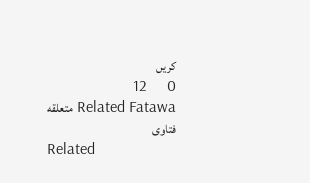کریں
0     12
Related Fatawa متعلقه فتاوی
Related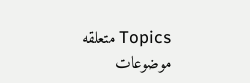Topics متعلقه موضوعات